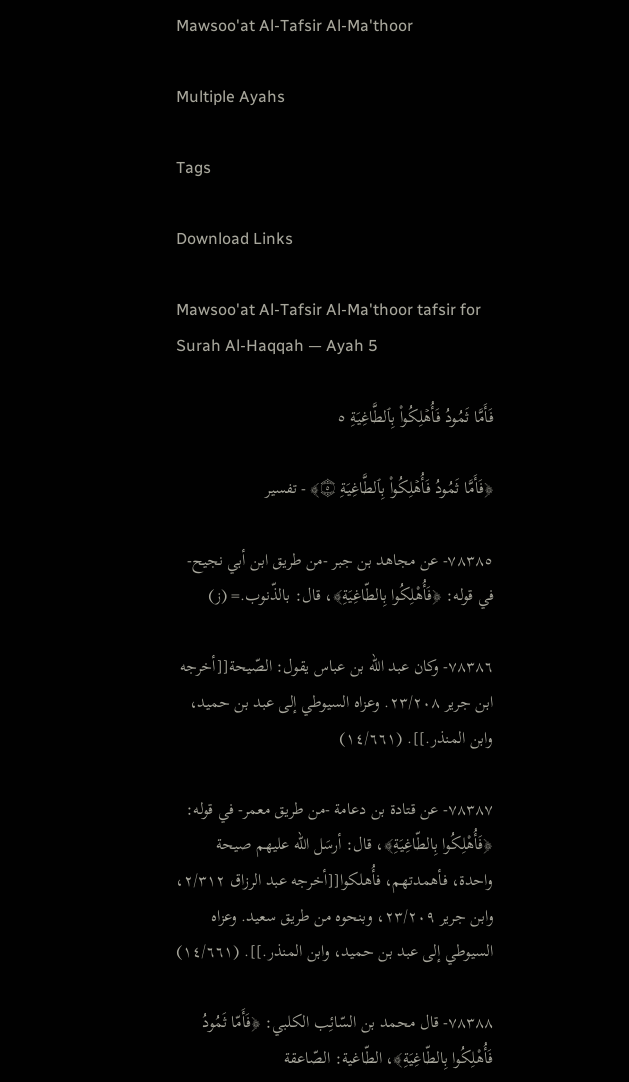Mawsoo'at Al-Tafsir Al-Ma'thoor

Multiple Ayahs

Tags

Download Links

Mawsoo'at Al-Tafsir Al-Ma'thoor tafsir for Surah Al-Haqqah — Ayah 5

فَأَمَّا ثَمُودُ فَأُهۡلِكُواْ بِٱلطَّاغِيَةِ ٥

﴿فَأَمَّا ثَمُودُ فَأُهۡلِكُوا۟ بِٱلطَّاغِیَةِ ۝٥﴾ - تفسير

٧٨٣٨٥- عن مجاهد بن جبر -من طريق ابن أبي نجيح- في قوله: ﴿فَأُهْلِكُوا بِالطّاغِيَةِ﴾، قال: بالذّنوب.= (ز)

٧٨٣٨٦- وكان عبد الله بن عباس يقول: الصّيحة[[أخرجه ابن جرير ٢٣/٢٠٨. وعزاه السيوطي إلى عبد بن حميد، وابن المنذر.]]. (١٤/٦٦١)

٧٨٣٨٧- عن قتادة بن دعامة -من طريق معمر- في قوله: ﴿فَأُهْلِكُوا بِالطّاغِيَةِ﴾، قال: أرسَل الله عليهم صيحة واحدة، فأهمدتهم، فأُهلكوا[[أخرجه عبد الرزاق ٢/٣١٢، وابن جرير ٢٣/٢٠٩، وبنحوه من طريق سعيد. وعزاه السيوطي إلى عبد بن حميد، وابن المنذر.]]. (١٤/٦٦١)

٧٨٣٨٨- قال محمد بن السّائِب الكلبي: ﴿فَأَمّا ثَمُودُ فَأُهْلِكُوا بِالطّاغِيَةِ﴾، الطّاغية: الصّاعقة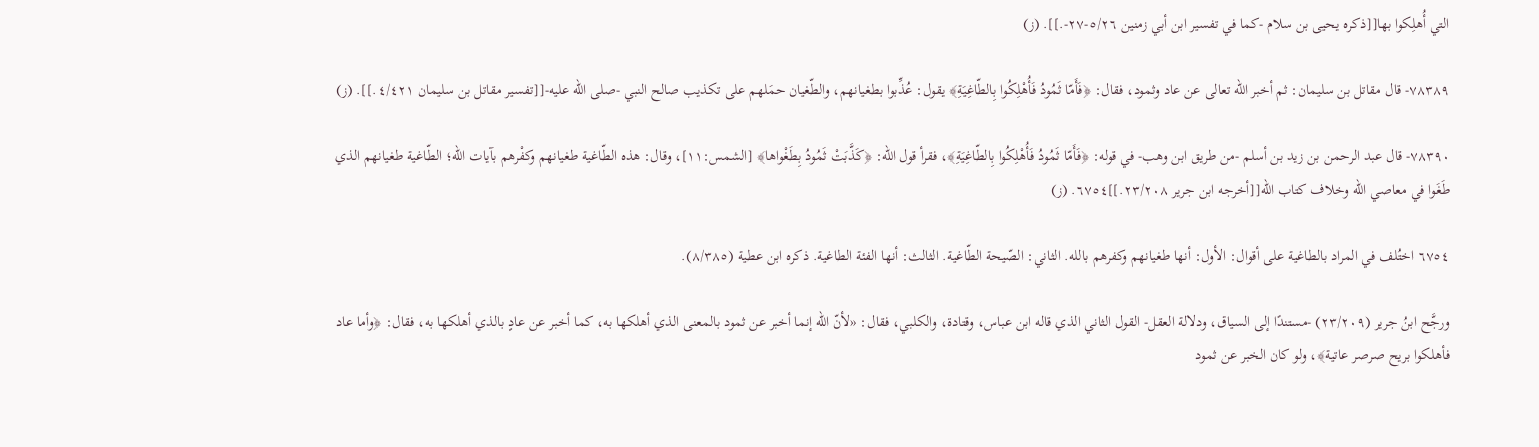التي أُهلِكوا بها[[ذكره يحيى بن سلام -كما في تفسير ابن أبي زمنين ٥/٢٦-٢٧-.]]. (ز)

٧٨٣٨٩- قال مقاتل بن سليمان: ثم أخبر الله تعالى عن عاد وثمود، فقال: ﴿فَأَمّا ثَمُودُ فَأُهْلِكُوا بِالطّاغِيَةِ﴾ يقول: عُذِّبوا بطغيانهم، والطّغيان حمَلهم على تكذيب صالح النبي -صلى الله عليه-[[تفسير مقاتل بن سليمان ٤/٤٢١.]]. (ز)

٧٨٣٩٠- قال عبد الرحمن بن زيد بن أسلم -من طريق ابن وهب- في قوله: ﴿فَأَمّا ثَمُودُ فَأُهْلِكُوا بِالطّاغِيَةِ﴾، فقرأ قول الله: ﴿كَذَّبَتْ ثَمُودُ بِطَغْواها﴾ [الشمس:١١]، وقال: هذه الطّاغية طغيانهم وكفْرهم بآيات الله؛ الطّاغية طغيانهم الذي طَغَوا في معاصي الله وخلاف كتاب الله[[أخرجه ابن جرير ٢٣/٢٠٨.]]٦٧٥٤. (ز)

٦٧٥٤ اختُلف في المراد بالطاغية على أقوال: الأول: أنها طغيانهم وكفرهم بالله. الثاني: الصّيحة الطّاغية. الثالث: أنها الفئة الطاغية. ذكره ابن عطية (٨/٣٨٥).

ورجَّح ابنُ جرير (٢٣/٢٠٩) -مستندًا إلى السياق، ودلالة العقل- القول الثاني الذي قاله ابن عباس، وقتادة، والكلبي، فقال: «لأنّ الله إنما أخبر عن ثمود بالمعنى الذي أهلكها به، كما أخبر عن عادٍ بالذي أهلكها به، فقال: ﴿وأما عاد فأهلكوا بريح صرصر عاتية﴾، ولو كان الخبر عن ثمود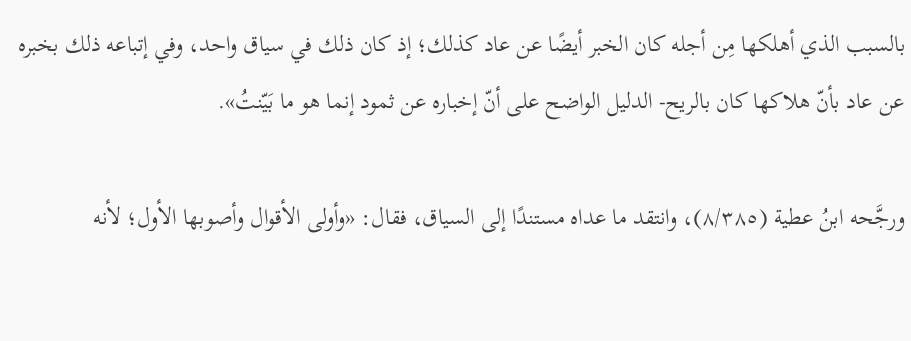بالسبب الذي أهلكها مِن أجله كان الخبر أيضًا عن عاد كذلك؛ إذ كان ذلك في سياق واحد، وفي إتباعه ذلك بخبره عن عاد بأنّ هلاكها كان بالريح- الدليل الواضح على أنّ إخباره عن ثمود إنما هو ما بَيّنتُ».

ورجَّحه ابنُ عطية (٨/٣٨٥)، وانتقد ما عداه مستندًا إلى السياق، فقال: «وأولى الأقوال وأصوبها الأول؛ لأنه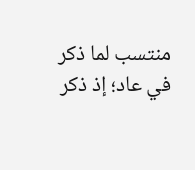منتسب لما ذكر في عاد؛ إذ ذكر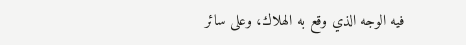فيه الوجه الذي وقع به الهلاك، وعلى سائر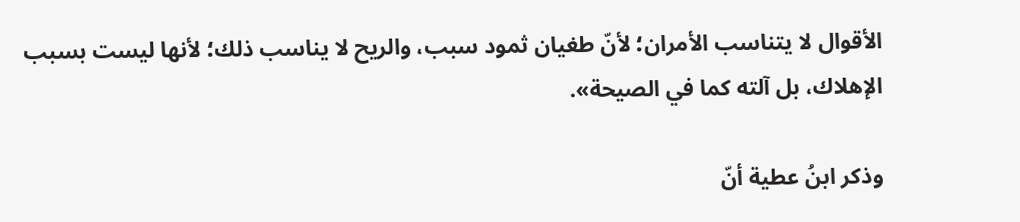الأقوال لا يتناسب الأمران؛ لأنّ طغيان ثمود سبب، والريح لا يناسب ذلك؛ لأنها ليست بسبب الإهلاك، بل آلته كما في الصيحة».

وذكر ابنُ عطية أنّ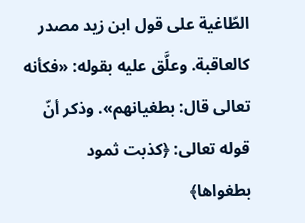الطّاغية على قول ابن زيد مصدر كالعاقبة. وعلَّق عليه بقوله: «فكأنه تعالى قال: بطغيانهم». وذكر أنّ قوله تعالى: ﴿كذبت ثمود بطغواها﴾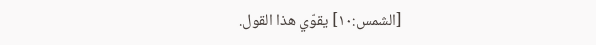[الشمس:١٠] يقوّي هذا القول.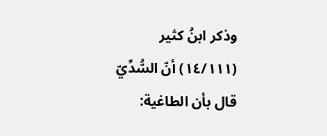وذكر ابنُ كثير (١٤/١١١) أنّ السُّدِّيّ قال بأن الطاغية: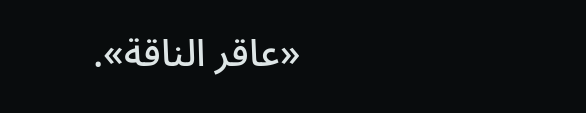«عاقر الناقة».